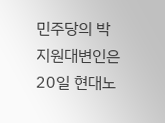민주당의 박지원대변인은 20일 현대노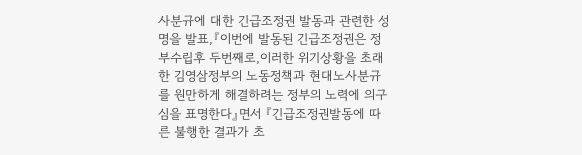사분규에 대한 긴급조정권 발동과 관련한 성명을 발표,『이번에 발동된 긴급조정권은 정부수립후 두번째로,이러한 위기상황을 초래한 김영삼정부의 노동정책과 현대노사분규를 원만하게 해결하려는 정부의 노력에 의구심을 표명한다』면서 『긴급조정권발동에 따른 불행한 결과가 초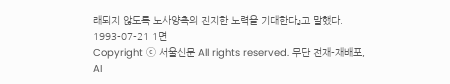래되지 않도록 노사양측의 진지한 노력을 기대한다』고 말했다.
1993-07-21 1면
Copyright ⓒ 서울신문 All rights reserved. 무단 전재-재배포, AI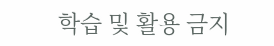학습 및 활용 금지